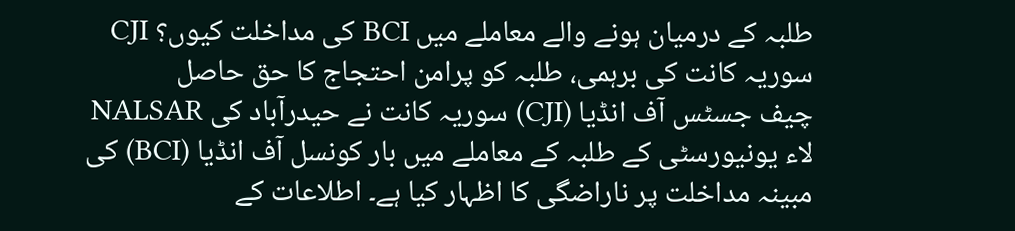طلبہ کے درمیان ہونے والے معاملے میں BCI کی مداخلت کیوں؟ CJI سوریہ کانت کی برہمی، طلبہ کو پرامن احتجاج کا حق حاصل
چیف جسٹس آف انڈیا (CJI) سوریہ کانت نے حیدرآباد کی NALSAR لاء یونیورسٹی کے طلبہ کے معاملے میں بار کونسل آف انڈیا (BCI) کی مبینہ مداخلت پر ناراضگی کا اظہار کیا ہے۔ اطلاعات کے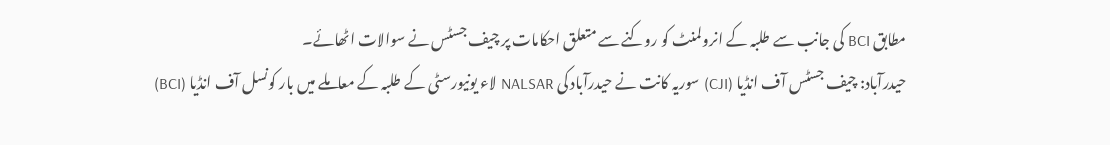مطابق BCI کی جانب سے طلبہ کے انرولمنٹ کو روکنے سے متعلق احکامات پر چیف جسٹس نے سوالات اٹھائے۔
حیدرآباد: چیف جسٹس آف انڈیا (CJI) سوریہ کانت نے حیدرآباد کی NALSAR لاء یونیورسٹی کے طلبہ کے معاملے میں بار کونسل آف انڈیا (BCI)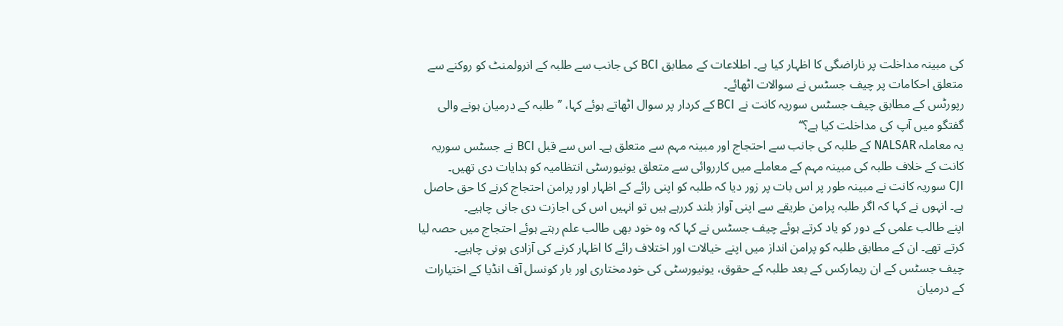کی مبینہ مداخلت پر ناراضگی کا اظہار کیا ہے۔ اطلاعات کے مطابق BCI کی جانب سے طلبہ کے انرولمنٹ کو روکنے سے متعلق احکامات پر چیف جسٹس نے سوالات اٹھائے۔
رپورٹس کے مطابق چیف جسٹس سوریہ کانت نے BCI کے کردار پر سوال اٹھاتے ہوئے کہا، ’’طلبہ کے درمیان ہونے والی گفتگو میں آپ کی مداخلت کیا ہے؟‘‘
یہ معاملہ NALSAR کے طلبہ کی جانب سے احتجاج اور مبینہ مہم سے متعلق ہے۔ اس سے قبل BCI نے جسٹس سوریہ کانت کے خلاف طلبہ کی مبینہ مہم کے معاملے میں کارروائی سے متعلق یونیورسٹی انتظامیہ کو ہدایات دی تھیں۔
CJI سوریہ کانت نے مبینہ طور پر اس بات پر زور دیا کہ طلبہ کو اپنی رائے کے اظہار اور پرامن احتجاج کرنے کا حق حاصل ہے۔ انہوں نے کہا کہ اگر طلبہ پرامن طریقے سے اپنی آواز بلند کررہے ہیں تو انہیں اس کی اجازت دی جانی چاہیے۔
اپنے طالب علمی کے دور کو یاد کرتے ہوئے چیف جسٹس نے کہا کہ وہ خود بھی طالب علم رہتے ہوئے احتجاج میں حصہ لیا کرتے تھے۔ ان کے مطابق طلبہ کو پرامن انداز میں اپنے خیالات اور اختلاف رائے کا اظہار کرنے کی آزادی ہونی چاہیے۔
چیف جسٹس کے ان ریمارکس کے بعد طلبہ کے حقوق، یونیورسٹی کی خودمختاری اور بار کونسل آف انڈیا کے اختیارات کے درمیان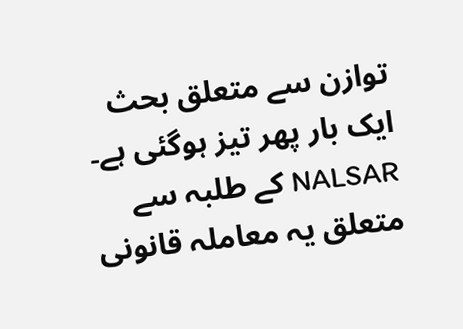توازن سے متعلق بحث ایک بار پھر تیز ہوگئی ہے۔
NALSAR کے طلبہ سے متعلق یہ معاملہ قانونی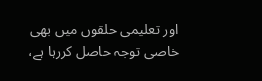اور تعلیمی حلقوں میں بھی خاصی توجہ حاصل کررہا ہے،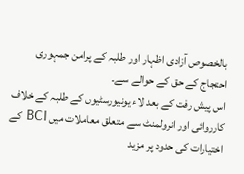بالخصوص آزادی اظہار اور طلبہ کے پرامن جمہوری احتجاج کے حق کے حوالے سے۔
اس پیش رفت کے بعد لاء یونیورسٹیوں کے طلبہ کے خلاف کارروائی اور انرولمنٹ سے متعلق معاملات میں BCI کے اختیارات کی حدود پر مزید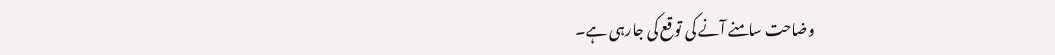وضاحت سامنے آنے کی توقع کی جارہی ہے۔